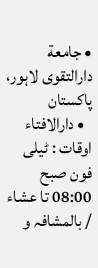• جامعة دارالتقوی لاہور، پاکستان
  • دارالافتاء اوقات : ٹیلی فون صبح 08:00 تا عشاء / بالمشافہ و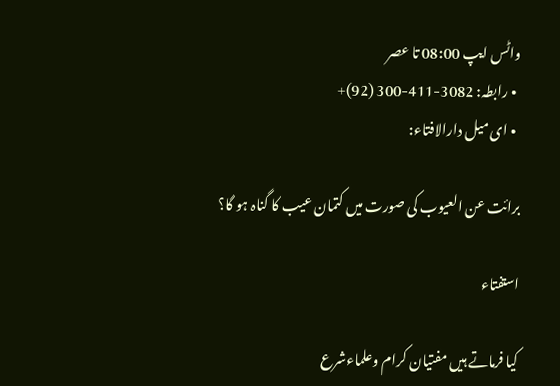واٹس ایپ 08:00 تا عصر
  • رابطہ: 3082-411-300 (92)+
  • ای میل دارالافتاء:

برائت عن العیوب کی صورت میں کتمان عیب کا گناہ ہو گا؟

استفتاء

کیا فرماتے ہیں مفتیان کرام وعلماءشرع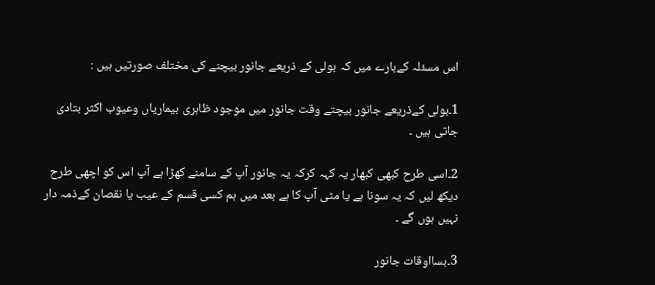اس مسئلہ کےبارے میں کہ بولی کے ذریعے جانور بیچنے کی مختلف صورتیں ہیں :

1۔بولی کےذریعے جانور بیچتے وقت جانور میں موجود ظاہری بیماریاں وعیوب اکثر بتادی جاتی ہیں ۔

2۔اسی طرح کبھی کبھار یہ کہہ کرکہ یہ جانور آپ کے سامنے کھڑا ہے آپ اس کو اچھی طرح دیکھ لیں کہ یہ سونا ہے یا مٹی آپ کا ہے بعد میں ہم کسی قسم کے عیب یا نقصان کےذمہ دار  نہیں ہوں گے ۔

3۔بسااوقات جانور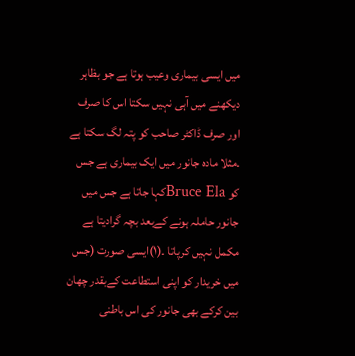میں ایسی بیماری وعیب ہوتا ہے جو بظاہر دیکھنے میں آہی نہیں سکتا اس کا صرف اور صرف ڈاکٹر صاحب کو پتہ لگ سکتا ہے ۔مثلا مادہ جانور میں ایک بیماری ہے جس کو Bruce Elaکہا جاتا ہے جس میں جانور حاملہ ہونے کےبعد بچہ گرادیتا ہے مکمل نہیں کرپاتا ۔(۱)ایسی صورت (جس میں خریدار کو اپنی استطاعت کےبقدر چھان بین کرکے بھی جانور کی اس باطنی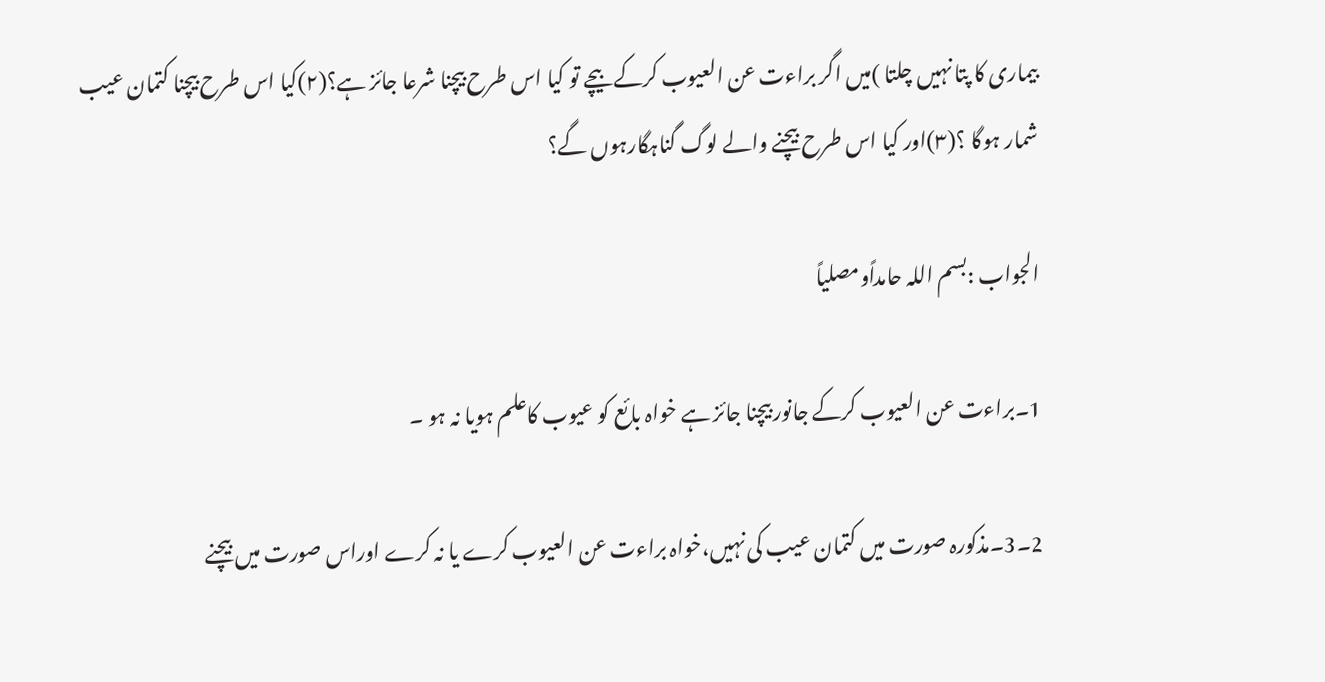بیماری کا پتا نہیں چلتا )میں اگر براءت عن العیوب کرکے بیچے تو کیا اس طرح بیچنا شرعا جائز ہے؟(۲)کیا اس طرح بیچنا کتمان عیب شمار ہوگا ؟(۳)اور کیا اس طرح بیچنے والے لوگ گناہگارہوں گے؟

الجواب :بسم اللہ حامداًومصلیاً

1۔براءت عن العیوب کرکے جانور بیچنا جائز ہے خواہ بائع کو عیوب کاعلم ہویا نہ ہو ۔

2۔3۔مذکورہ صورت میں کتمان عیب کی نہیں،خواہ براءت عن العیوب کرے یا نہ کرے اوراس صورت میں بیچنے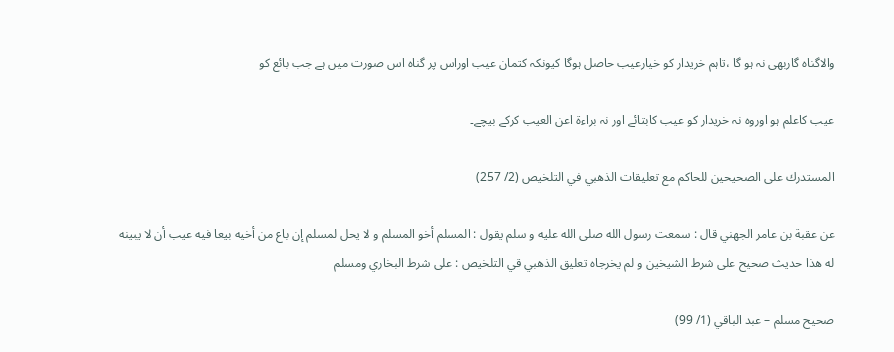والاگناہ گاربھی نہ ہو گا ،تاہم خریدار کو خیارعیب حاصل ہوگا کیونکہ کتمان عیب اوراس پر گناہ اس صورت میں ہے جب بائع کو

عیب کاعلم ہو اوروہ نہ خریدار کو عیب کابتائے اور نہ براءۃ اعن العیب کرکے بیچے۔

المستدرك على الصحيحين للحاكم مع تعليقات الذهبي في التلخيص (2/ 257)

عن عقبة بن عامر الجهني قال : سمعت رسول الله صلى الله عليه و سلم يقول : المسلم أخو المسلم و لا يحل لمسلم إن باع من أخيه بيعا فيه عيب أن لا يبينه له هذا حديث صحيح على شرط الشيخين و لم يخرجاه تعليق الذهبي قي التلخيص : على شرط البخاري ومسلم

صحيح مسلم – عبد الباقي (1/ 99)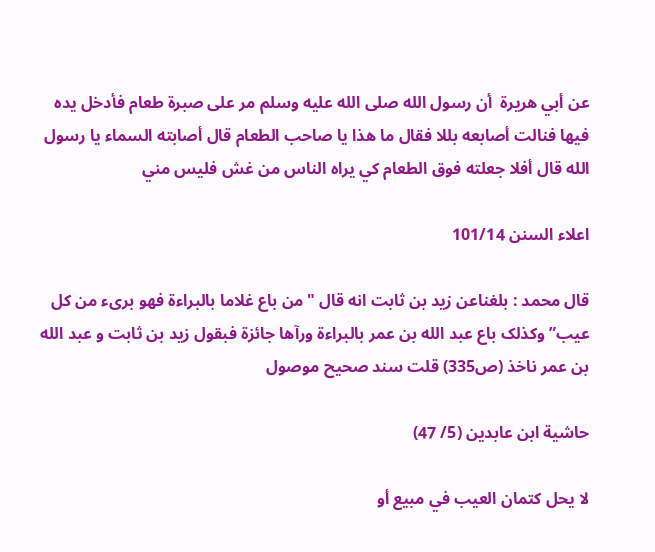عن أبي هريرة  أن رسول الله صلى الله عليه وسلم مر على صبرة طعام فأدخل يده فيها فنالت أصابعه بللا فقال ما هذا يا صاحب الطعام قال أصابته السماء يا رسول الله قال أفلا جعلته فوق الطعام كي يراه الناس من غش فليس مني

اعلاء السنن 101/14

قال محمد : بلغناعن زید بن ثابت انه قال "من باع غلاما بالبراءة فهو بریء من کل عیب” وکذلک باع عبد الله بن عمر بالبراءة ورآها جائزة فبقول زید بن ثابت و عبد الله بن عمر ناخذ (ص335) قلت سند صحیح موصول

حاشية ابن عابدين (5/ 47)

لا يحل كتمان العيب في مبيع أو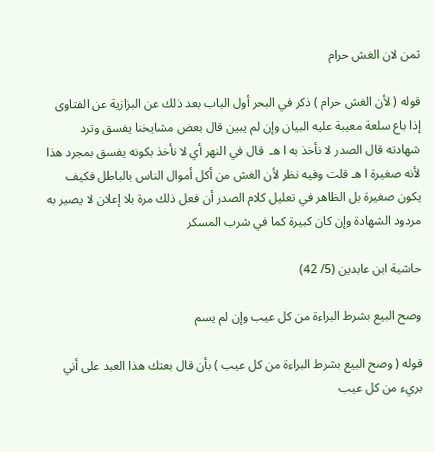ثمن لان الغش حرام

قوله ( لأن الغش حرام ) ذكر في البحر أول الباب بعد ذلك عن البزازية عن الفتاوى إذا باع سلعة معيبة عليه البيان وإن لم يبين قال بعض مشايخنا يفسق وترد شهادته قال الصدر لا نأخذ به ا هـ  قال في النهر أي لا نأخذ بكونه يفسق بمجرد هذا لأنه صغيرة ا هـ قلت وفيه نظر لأن الغش من أكل أموال الناس بالباطل فكيف يكون صغيرة بل الظاهر في تعليل كلام الصدر أن فعل ذلك مرة بلا إعلان لا يصير به مردود الشهادة وإن كان كبيرة كما في شرب المسكر

حاشية ابن عابدين (5/ 42)

وصح البيع بشرط البراءة من كل عيب وإن لم يسم

قوله ( وصح البيع بشرط البراءة من كل عيب ) بأن قال بعتك هذا العبد على أني بريء من كل عيب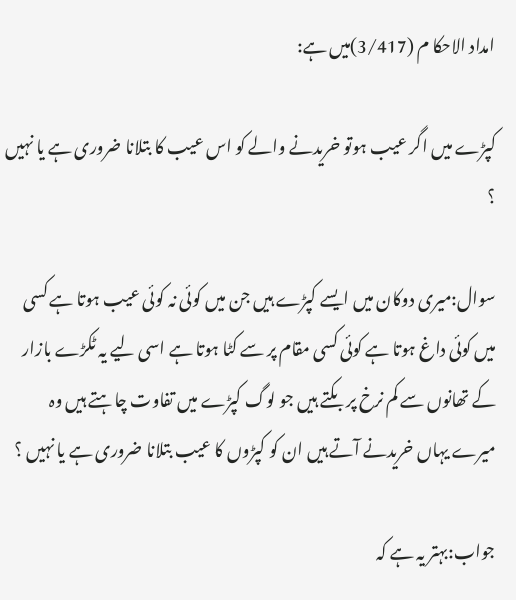امداد الاحکا م (3/417)میں ہے:

کپڑے میں اگر عیب ہوتو خریدنے والے کو اس عیب کا بتلانا ضروری ہے یا نہیں ؟

سوال:میری دوکان میں ایسے کپڑے ہیں جن میں کوئی نہ کوئی عیب ہوتا ہے کسی میں کوئی داغ ہوتا ہے کوئی کسی مقام پر سے کٹا ہوتا ہے اسی لیے یہ ٹکڑے بازار کے تھانوں سے کم نرخ پر بکتے ہیں جو لوگ کپڑے میں تفاوت چاہتے ہیں وہ میرے یہاں خریدنے آتے ہیں ان کو کپڑوں کا عیب بتلانا ضروری ہے یا نہیں ؟

جواب:بہتر یہ ہے کہ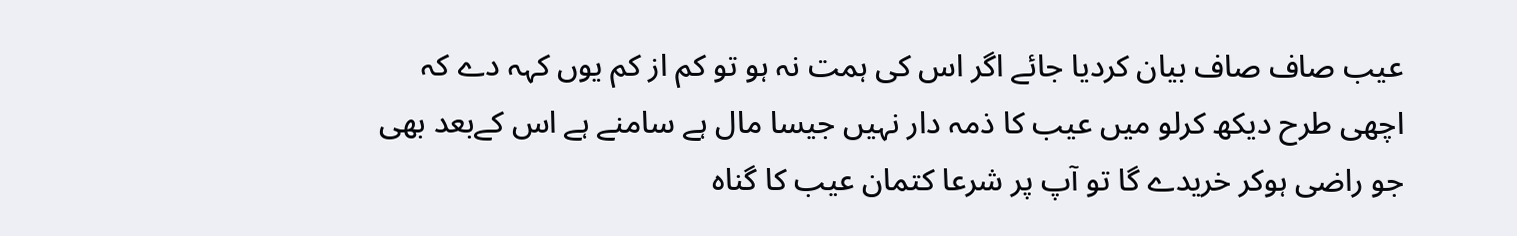عیب صاف صاف بیان کردیا جائے اگر اس کی ہمت نہ ہو تو کم از کم یوں کہہ دے کہ اچھی طرح دیکھ کرلو میں عیب کا ذمہ دار نہیں جیسا مال ہے سامنے ہے اس کےبعد بھی جو راضی ہوکر خریدے گا تو آپ پر شرعا کتمان عیب کا گناہ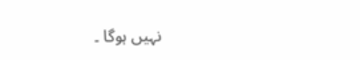نہیں ہوگا ۔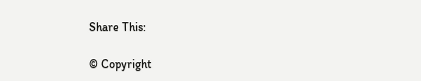Share This:

© Copyright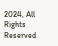2024, All Rights Reserved